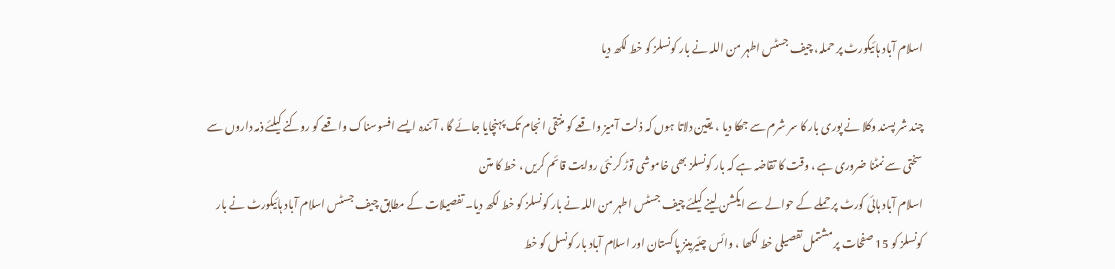اسلام آباد ہائیکورٹ پر حملہ، چیف جسٹس اطہر من اللہ نے بار کونسلز کو خط لکھ دیا

چند شر پسند وکلا نے پوری بار کا سر شرم سے جھکا دیا ، یقین دلاتا ہوں کہ ذلت آمیز واقعے کو منتقی انجام تک پہنچایا جائے گا ، آئندہ ایسے افسوسناک واقعے کو روکنے کیلئے ذمہ داروں سے سختی سے نمٹنا ضروری ہے ، وقت کا تقاضہ ہے کہ بار کونسلز بھی خاموشی توڑ کر نئی روایت قائم کریں ، خط کا متن
اسلام آباد ہائی کورٹ پر حملے کے حوالے سے ایکشن لینے کیلئے چیف جسٹس اطہر من اللہ نے بار کونسلز کو خط لکھ دیا۔ تفصیلات کے مطابق چیف جسٹس اسلام آباد ہائیکورٹ نے بار کونسلز کو 15 صفحات پر مشتمل تفصیلی خط لکھا ، وائس چئیرمینز پاکستان اور اسلام آباد بار کونسل کو خط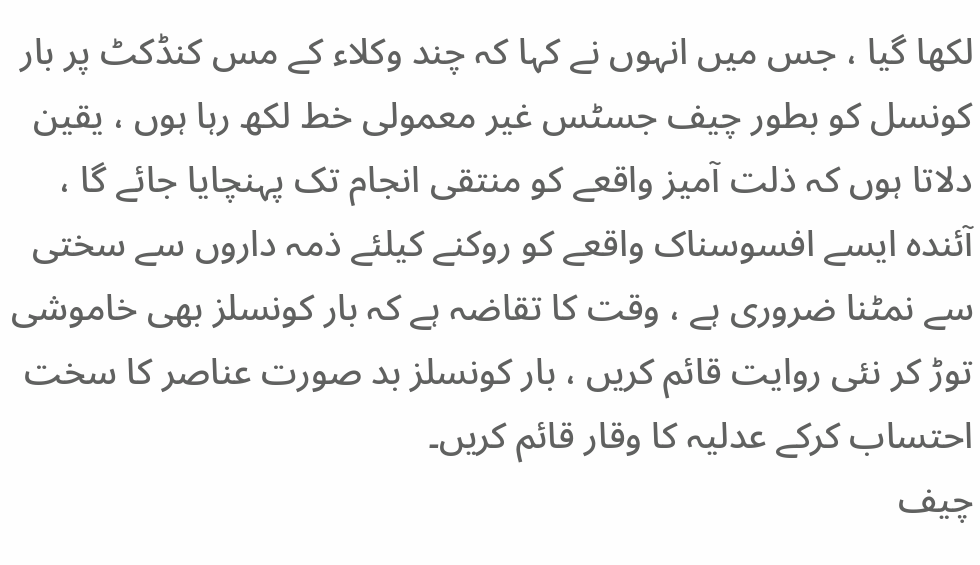لکھا گیا ، جس میں انہوں نے کہا کہ چند وکلاء کے مس کنڈکٹ پر بار کونسل کو بطور چیف جسٹس غیر معمولی خط لکھ رہا ہوں ، یقین دلاتا ہوں کہ ذلت آمیز واقعے کو منتقی انجام تک پہنچایا جائے گا ، آئندہ ایسے افسوسناک واقعے کو روکنے کیلئے ذمہ داروں سے سختی سے نمٹنا ضروری ہے ، وقت کا تقاضہ ہے کہ بار کونسلز بھی خاموشی توڑ کر نئی روایت قائم کریں ، بار کونسلز بد صورت عناصر کا سخت احتساب کرکے عدلیہ کا وقار قائم کریں۔
چیف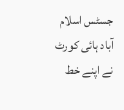جسٹس اسلام آباد ہائی کورٹ نے اپنے خط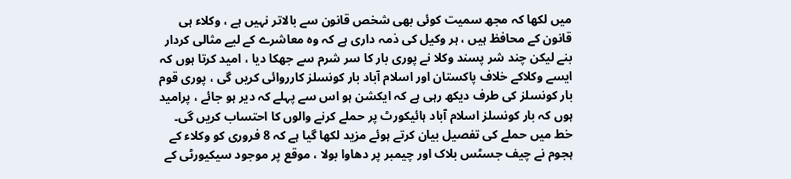میں لکھا کہ مجھ سمیت کوئی بھی شخص قانون سے بالاتر نہیں ہے ، وکلاء ہی قانون کے محافظ ہیں ، ہر وکیل کی ذمہ داری ہے کہ وہ معاشرے کے لیے مثالی کردار بنے لیکن چند شر پسند وکلا نے پوری بار کا سر شرم سے جھکا دیا ، امید کرتا ہوں کہ ایسے وکلاکے خلاف پاکستان اور اسلام آباد بار کونسلز کارروائی کریں گی ، پوری قوم بار کونسلز کی طرف دیکھ رہی ہے کہ ایکشن ہو اس سے پہلے کہ دیر ہو جائے ، پرامید ہوں کہ بار کونسلز اسلام آباد ہائیکورٹ پر حملے کرنے والوں کا احتساب کریں گی۔
خط میں حملے کی تفصیل بیان کرتے ہوئے مزید لکھا گیا ہے کہ 8 فروری کو وکلاء کے ہجوم نے چیف جسٹس بلاک اور چیمبر پر دھاوا بولا ، موقع پر موجود سیکیورٹی کے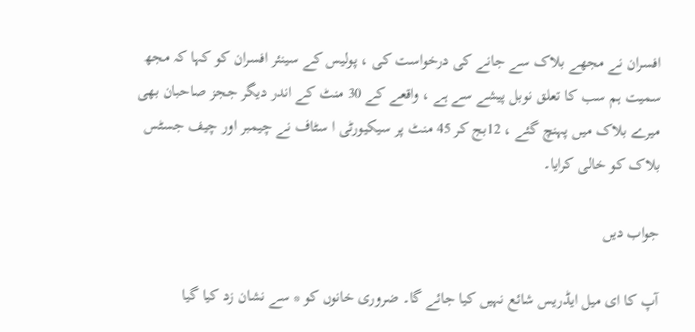افسران نے مجھے بلاک سے جانے کی درخواست کی ، پولیس کے سینئر افسران کو کہا کہ مجھ سمیت ہم سب کا تعلق نوبل پیشے سے ہے ، واقعے کے 30 منٹ کے اندر دیگر ججز صاحبان بھی میرے بلاک میں پہنچ گئے ، 12بج کر 45 منٹ پر سیکیورٹی ا سٹاف نے چیمبر اور چیف جسٹس بلاک کو خالی کرایا۔

جواب دیں

آپ کا ای میل ایڈریس شائع نہیں کیا جائے گا۔ ضروری خانوں کو * سے نشان زد کیا گیا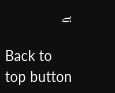ہے

Back to top button